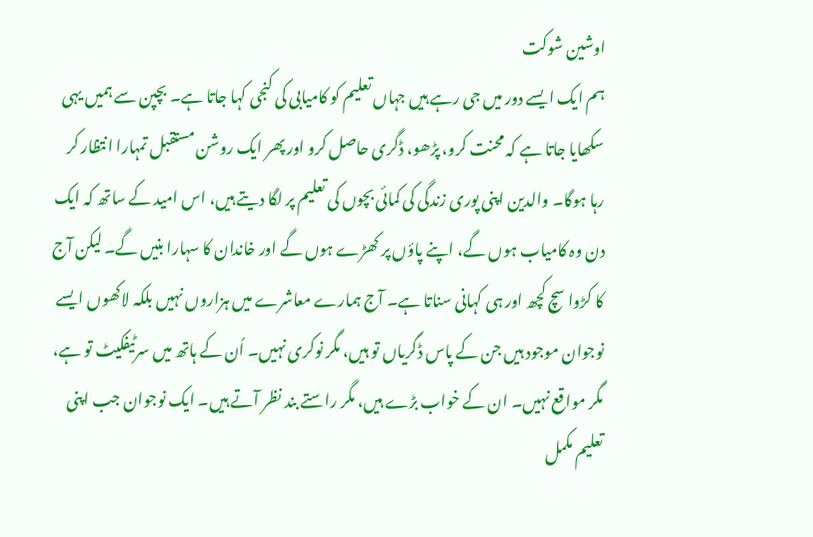اوشین شوکت
ہم ایک ایسے دور میں جی رہے ہیں جہاں تعلیم کو کامیابی کی کنجی کہا جاتا ہے۔ بچپن سے ہمیں یہی سکھایا جاتا ہے کہ محنت کرو، پڑھو، ڈگری حاصل کرو اور پھر ایک روشن مستقبل تمہارا انتظار کر رہا ہوگا۔ والدین اپنی پوری زندگی کی کمائی بچوں کی تعلیم پر لگا دیتے ہیں، اس امید کے ساتھ کہ ایک دن وہ کامیاب ہوں گے، اپنے پاؤں پر کھڑے ہوں گے اور خاندان کا سہارا بنیں گے۔ لیکن آج کا کڑوا سچ کچھ اور ہی کہانی سناتا ہے۔ آج ہمارے معاشرے میں ہزاروں نہیں بلکہ لاکھوں ایسے نوجوان موجود ہیں جن کے پاس ڈگریاں تو ہیں، مگر نوکری نہیں۔ اُن کے ہاتھ میں سرٹیفکیٹ تو ہے، مگر مواقع نہیں۔ ان کے خواب بڑے ہیں، مگر راستے بند نظر آتے ہیں۔ ایک نوجوان جب اپنی تعلیم مکمل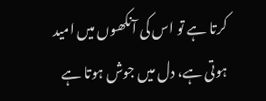کرتا ہے تو اس کی آنکھوں میں امید ہوتی ہے، دل میں جوش ہوتا ہے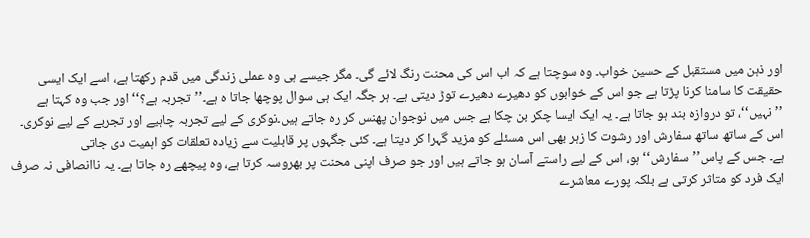اور ذہن میں مستقبل کے حسین خواب۔ وہ سوچتا ہے کہ اب اس کی محنت رنگ لائے گی۔ مگر جیسے ہی وہ عملی زندگی میں قدم رکھتا ہے، اسے ایک ایسی حقیقت کا سامنا کرنا پڑتا ہے جو اس کے خوابوں کو دھیرے دھیرے توڑ دیتی ہے۔ ہر جگہ ایک ہی سوال پوچھا جاتا ہ ہے۔’’تجربہ ہے؟‘‘ اور جب وہ کہتا ہے ’’نہیں‘‘، تو دروازہ بند ہو جاتا ہے۔ یہ ایک ایسا چکر بن چکا ہے جس میں نوجوان پھنس کر رہ جاتے ہیں۔نوکری کے لیے تجربہ چاہیے اور تجربے کے لیے نوکری۔ اس کے ساتھ ساتھ سفارش اور رشوت کا زہر بھی اس مسئلے کو مزید گہرا کر دیتا ہے۔ کئی جگہوں پر قابلیت سے زیادہ تعلقات کو اہمیت دی جاتی
ہے۔ جس کے پاس’’سفارش‘‘ ہو، اس کے لیے راستے آسان ہو جاتے ہیں اور جو صرف اپنی محنت پر بھروسہ کرتا ہے، وہ پیچھے رہ جاتا ہے۔ یہ ناانصافی نہ صرف ایک فرد کو متاثر کرتی ہے بلکہ پورے معاشرے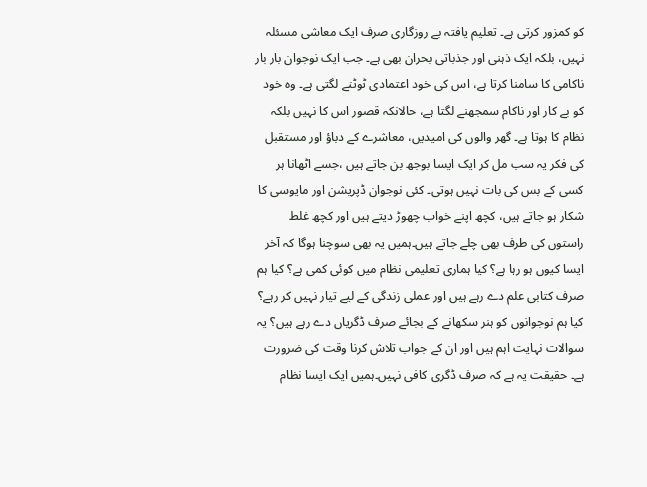کو کمزور کرتی ہے۔ تعلیم یافتہ بے روزگاری صرف ایک معاشی مسئلہ نہیں، بلکہ ایک ذہنی اور جذباتی بحران بھی ہے۔ جب ایک نوجوان بار بار ناکامی کا سامنا کرتا ہے، اس کی خود اعتمادی ٹوٹنے لگتی ہے۔ وہ خود کو بے کار اور ناکام سمجھنے لگتا ہے، حالانکہ قصور اس کا نہیں بلکہ نظام کا ہوتا ہے۔ گھر والوں کی امیدیں، معاشرے کے دباؤ اور مستقبل کی فکر یہ سب مل کر ایک ایسا بوجھ بن جاتے ہیں ،جسے اٹھانا ہر کسی کے بس کی بات نہیں ہوتی۔ کئی نوجوان ڈپریشن اور مایوسی کا شکار ہو جاتے ہیں، کچھ اپنے خواب چھوڑ دیتے ہیں اور کچھ غلط راستوں کی طرف بھی چلے جاتے ہیں۔ہمیں یہ بھی سوچنا ہوگا کہ آخر ایسا کیوں ہو رہا ہے؟ کیا ہماری تعلیمی نظام میں کوئی کمی ہے؟ کیا ہم صرف کتابی علم دے رہے ہیں اور عملی زندگی کے لیے تیار نہیں کر رہے؟ کیا ہم نوجوانوں کو ہنر سکھانے کے بجائے صرف ڈگریاں دے رہے ہیں؟ یہ سوالات نہایت اہم ہیں اور ان کے جواب تلاش کرنا وقت کی ضرورت ہے۔ حقیقت یہ ہے کہ صرف ڈگری کافی نہیں۔ہمیں ایک ایسا نظام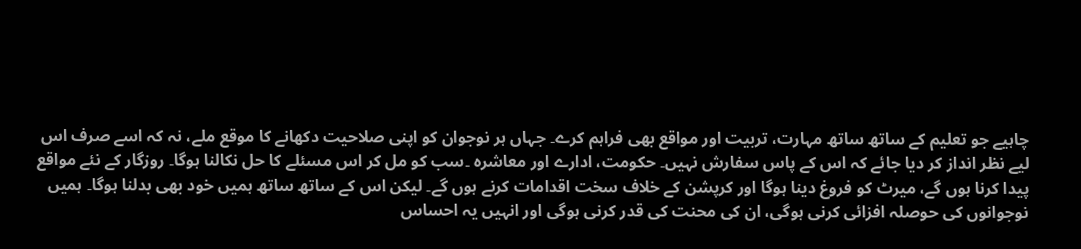چاہیے جو تعلیم کے ساتھ ساتھ مہارت، تربیت اور مواقع بھی فراہم کرے۔ جہاں ہر نوجوان کو اپنی صلاحیت دکھانے کا موقع ملے، نہ کہ اسے صرف اس لیے نظر انداز کر دیا جائے کہ اس کے پاس سفارش نہیں۔ حکومت، ادارے اور معاشرہ ۔سب کو مل کر اس مسئلے کا حل نکالنا ہوگا۔ روزگار کے نئے مواقع پیدا کرنا ہوں گے، میرٹ کو فروغ دینا ہوگا اور کرپشن کے خلاف سخت اقدامات کرنے ہوں گے۔ لیکن اس کے ساتھ ساتھ ہمیں خود بھی بدلنا ہوگا۔ ہمیں نوجوانوں کی حوصلہ افزائی کرنی ہوگی، ان کی محنت کی قدر کرنی ہوگی اور انہیں یہ احساس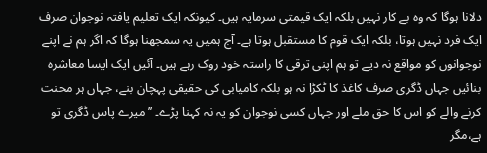دلانا ہوگا کہ وہ بے کار نہیں بلکہ ایک قیمتی سرمایہ ہیں۔ کیونکہ ایک تعلیم یافتہ نوجوان صرف ایک فرد نہیں ہوتا، بلکہ ایک قوم کا مستقبل ہوتا ہے۔ آج ہمیں یہ سمجھنا ہوگا کہ اگر ہم نے اپنے نوجوانوں کو مواقع نہ دیے تو ہم اپنی ترقی کا راستہ خود روک رہے ہیں۔ آئیں ایک ایسا معاشرہ بنائیں جہاں ڈگری صرف کاغذ کا ٹکڑا نہ ہو بلکہ کامیابی کی حقیقی پہچان بنے، جہاں ہر محنت کرنے والے کو اس کا حق ملے اور جہاں کسی نوجوان کو یہ نہ کہنا پڑے۔ ’’میرے پاس ڈگری تو ہے،مگر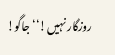روزگار نہیں!‘‘جاگو!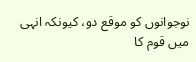نوجوانوں کو موقع دو، کیونکہ انہی میں قوم کا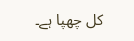کل چھپا ہے۔